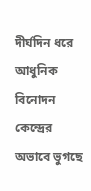দীর্ঘদিন ধরে আধুনিক বিনোদন কেন্দ্রের অভাবে ভুগছে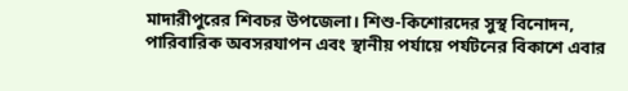মাদারীপুরের শিবচর উপজেলা। শিশু-কিশোরদের সুস্থ বিনোদন, পারিবারিক অবসরযাপন এবং স্থানীয় পর্যায়ে পর্যটনের বিকাশে এবার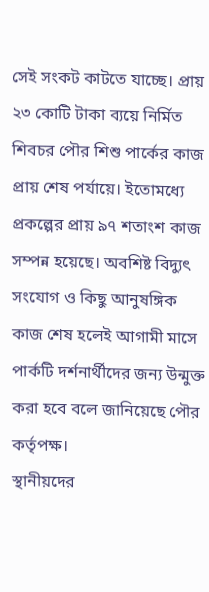সেই সংকট কাটতে যাচ্ছে। প্রায় ২৩ কোটি টাকা ব্যয়ে নির্মিত শিবচর পৌর শিশু পার্কের কাজ প্রায় শেষ পর্যায়ে। ইতোমধ্যে প্রকল্পের প্রায় ৯৭ শতাংশ কাজ সম্পন্ন হয়েছে। অবশিষ্ট বিদ্যুৎ সংযোগ ও কিছু আনুষঙ্গিক কাজ শেষ হলেই আগামী মাসে পার্কটি দর্শনার্থীদের জন্য উন্মুক্ত করা হবে বলে জানিয়েছে পৌর কর্তৃপক্ষ।
স্থানীয়দের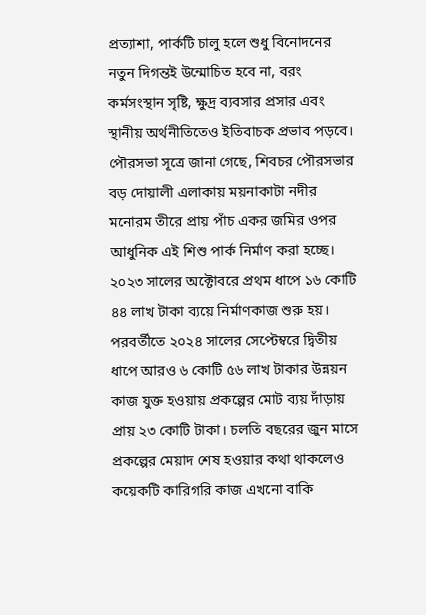প্রত্যাশা, পার্কটি চালু হলে শুধু বিনোদনের নতুন দিগন্তই উন্মোচিত হবে না, বরং কর্মসংস্থান সৃষ্টি, ক্ষুদ্র ব্যবসার প্রসার এবং স্থানীয় অর্থনীতিতেও ইতিবাচক প্রভাব পড়বে।
পৌরসভা সূত্রে জানা গেছে, শিবচর পৌরসভার বড় দোয়ালী এলাকায় ময়নাকাটা নদীর মনোরম তীরে প্রায় পাঁচ একর জমির ওপর আধুনিক এই শিশু পার্ক নির্মাণ করা হচ্ছে। ২০২৩ সালের অক্টোবরে প্রথম ধাপে ১৬ কোটি ৪৪ লাখ টাকা ব্যয়ে নির্মাণকাজ শুরু হয়। পরবর্তীতে ২০২৪ সালের সেপ্টেম্বরে দ্বিতীয় ধাপে আরও ৬ কোটি ৫৬ লাখ টাকার উন্নয়ন কাজ যুক্ত হওয়ায় প্রকল্পের মোট ব্যয় দাঁড়ায় প্রায় ২৩ কোটি টাকা। চলতি বছরের জুন মাসে প্রকল্পের মেয়াদ শেষ হওয়ার কথা থাকলেও কয়েকটি কারিগরি কাজ এখনো বাকি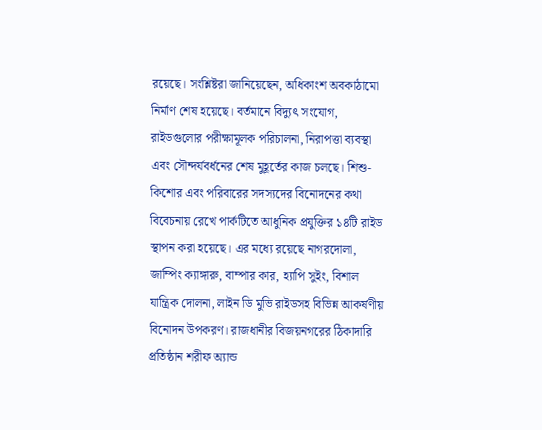রয়েছে। সংশ্লিষ্টরা জানিয়েছেন, অধিকাংশ অবকাঠামো নির্মাণ শেষ হয়েছে। বর্তমানে বিদ্যুৎ সংযোগ, রাইডগুলোর পরীক্ষামূলক পরিচালনা, নিরাপত্তা ব্যবস্থা এবং সৌন্দর্যবর্ধনের শেষ মুহূর্তের কাজ চলছে। শিশু-কিশোর এবং পরিবারের সদস্যদের বিনোদনের কথা বিবেচনায় রেখে পার্কটিতে আধুনিক প্রযুক্তির ১৪টি রাইড স্থাপন করা হয়েছে। এর মধ্যে রয়েছে নাগরদোলা, জাম্পিং ক্যাঙ্গারু, বাম্পার কার, হ্যাপি সুইং, বিশাল যান্ত্রিক দোলনা, লাইন ডি মুভি রাইডসহ বিভিন্ন আকর্ষণীয় বিনোদন উপকরণ। রাজধানীর বিজয়নগরের ঠিকাদারি প্রতিষ্ঠান শরীফ অ্যান্ড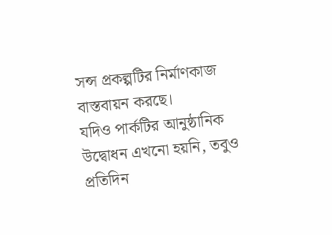সন্স প্রকল্পটির নির্মাণকাজ বাস্তবায়ন করছে।
যদিও পার্কটির আনুষ্ঠানিক উদ্বোধন এখনো হয়নি, তবুও প্রতিদিন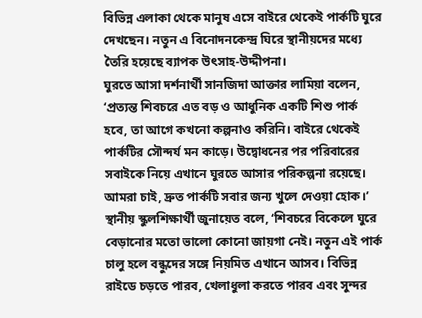বিভিন্ন এলাকা থেকে মানুষ এসে বাইরে থেকেই পার্কটি ঘুরে দেখছেন। নতুন এ বিনোদনকেন্দ্র ঘিরে স্থানীয়দের মধ্যে তৈরি হয়েছে ব্যাপক উৎসাহ-উদ্দীপনা।
ঘুরতে আসা দর্শনার্থী সানজিদা আক্তার লামিয়া বলেন, ‘প্রত্যন্ত শিবচরে এত বড় ও আধুনিক একটি শিশু পার্ক হবে, তা আগে কখনো কল্পনাও করিনি। বাইরে থেকেই পার্কটির সৌন্দর্য মন কাড়ে। উদ্বোধনের পর পরিবারের সবাইকে নিয়ে এখানে ঘুরতে আসার পরিকল্পনা রয়েছে। আমরা চাই, দ্রুত পার্কটি সবার জন্য খুলে দেওয়া হোক।’
স্থানীয় স্কুলশিক্ষার্থী জুনায়েত বলে, ‘শিবচরে বিকেলে ঘুরে বেড়ানোর মতো ভালো কোনো জায়গা নেই। নতুন এই পার্ক চালু হলে বন্ধুদের সঙ্গে নিয়মিত এখানে আসব। বিভিন্ন রাইডে চড়তে পারব, খেলাধুলা করতে পারব এবং সুন্দর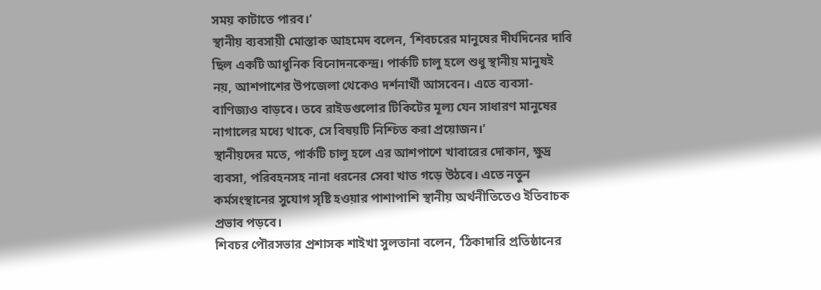সময় কাটাতে পারব।’
স্থানীয় ব্যবসায়ী মোস্তাক আহমেদ বলেন, ‘শিবচরের মানুষের দীর্ঘদিনের দাবি ছিল একটি আধুনিক বিনোদনকেন্দ্র। পার্কটি চালু হলে শুধু স্থানীয় মানুষই নয়, আশপাশের উপজেলা থেকেও দর্শনার্থী আসবেন। এতে ব্যবসা-বাণিজ্যও বাড়বে। তবে রাইডগুলোর টিকিটের মূল্য যেন সাধারণ মানুষের নাগালের মধ্যে থাকে, সে বিষয়টি নিশ্চিত করা প্রয়োজন।’
স্থানীয়দের মতে, পার্কটি চালু হলে এর আশপাশে খাবারের দোকান, ক্ষুদ্র ব্যবসা, পরিবহনসহ নানা ধরনের সেবা খাত গড়ে উঠবে। এতে নতুন কর্মসংস্থানের সুযোগ সৃষ্টি হওয়ার পাশাপাশি স্থানীয় অর্থনীতিতেও ইতিবাচক প্রভাব পড়বে।
শিবচর পৌরসভার প্রশাসক শাইখা সুলতানা বলেন, ‘ঠিকাদারি প্রতিষ্ঠানের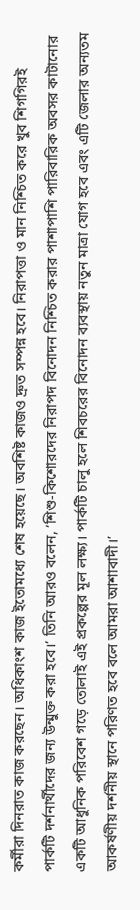কর্মীরা দিনরাত কাজ করছেন। অধিকাংশ কাজ ইতোমধ্যে শেষ হয়েছে। অবশিষ্ট কাজও দ্রুত সম্পন্ন হবে। নিরাপত্তা ও মান নিশ্চিত করে খুব শিগগিরই পার্কটি দর্শনার্থীদের জন্য উন্মুক্ত করা হবে।’ তিনি আরও বলেন, ‘শিশু-কিশোরদের নিরাপদ বিনোদন নিশ্চিত করার পাশাপাশি পারিবারিক অবসর কাটানোর একটি আধুনিক পরিবেশ গড়ে তোলাই এই প্রকল্পের মূল লক্ষ্য। পার্কটি চালু হলে শিবচরের বিনোদন ব্যবস্থায় নতুন মাত্রা যোগ হবে এবং এটি জেলার অন্যতম আকর্ষণীয় দর্শনীয় স্থানে পরিণত হবে বলে আমরা আশাবাদী।’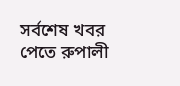সর্বশেষ খবর পেতে রুপালী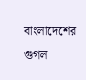বাংলাদেশের গুগল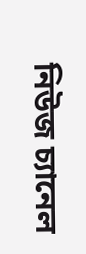নিউজ চ্যানেল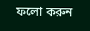ফলো করুন